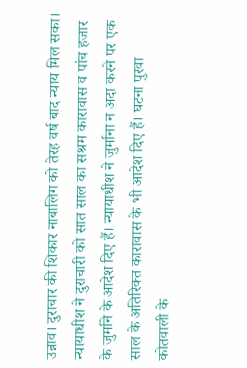उन्नाव। दुराचार की शिकार नाबालिग को तेरह वर्ष बाद न्याय मिल सका। न्यायाधीश ने दुराचारी को सात साल का सश्रम कारावास व पांच हजार के जुर्माने के आदेश दिए हैं। न्यायाधीश ने जुर्माना न अदा करने पर एक साल के अतिरिक्त कारावास के भी आदेश दिए हैं। घटना पुरवा कोतवाली के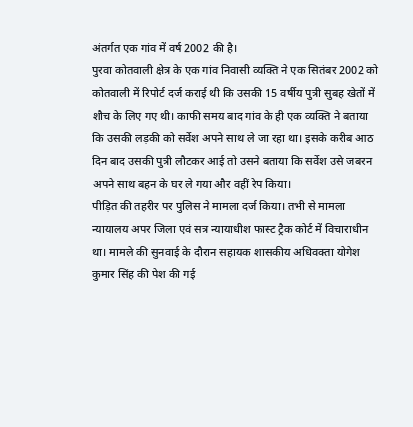अंतर्गत एक गांव में वर्ष 2002 की है।
पुरवा कोतवाली क्षेत्र के एक गांव निवासी व्यक्ति ने एक सितंबर 2002 को कोतवाली में रिपोर्ट दर्ज कराई थी कि उसकी 15 वर्षीय पुत्री सुबह खेतों में शौच के लिए गए थी। काफी समय बाद गांव के ही एक व्यक्ति ने बताया कि उसकी लड़की को सर्वेश अपने साथ ले जा रहा था। इसके करीब आठ दिन बाद उसकी पुत्री लौटकर आई तो उसने बताया कि सर्वेश उसे जबरन अपने साथ बहन के घर ले गया और वहीं रेप किया।
पीड़ित की तहरीर पर पुलिस ने मामला दर्ज किया। तभी से मामला न्यायालय अपर जिला एवं सत्र न्यायाधीश फास्ट ट्रैक कोर्ट में विचाराधीन था। मामले की सुनवाई के दौरान सहायक शासकीय अधिवक्ता योगेश कुमार सिंह की पेश की गई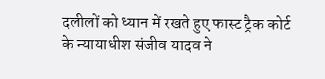दलीलों को ध्यान में रखते हुए फास्ट ट्रैक कोर्ट के न्यायाधीश संजीव यादव ने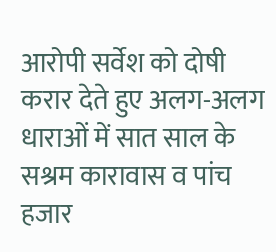आरोपी सर्वेश को दोषी करार देते हुए अलग-अलग धाराओं में सात साल के सश्रम कारावास व पांच हजार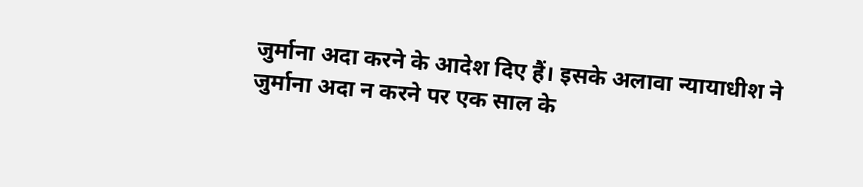जुर्माना अदा करने के आदेश दिए हैं। इसके अलावा न्यायाधीश ने जुर्माना अदा न करने पर एक साल के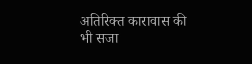अतिरिक्त कारावास की भी सजा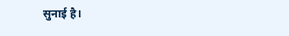सुनाई है।